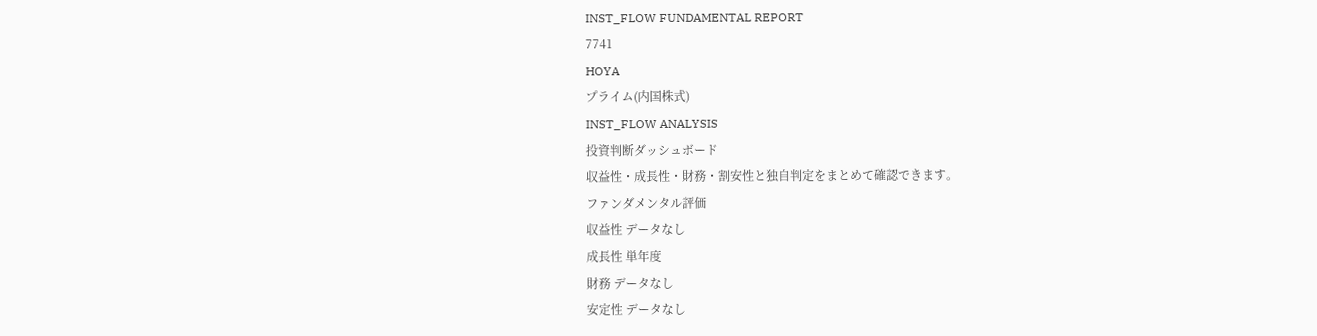INST_FLOW FUNDAMENTAL REPORT
7741
HOYA
プライム(内国株式)
INST_FLOW ANALYSIS
投資判断ダッシュボード
収益性・成長性・財務・割安性と独自判定をまとめて確認できます。
ファンダメンタル評価
収益性 データなし
成長性 単年度
財務 データなし
安定性 データなし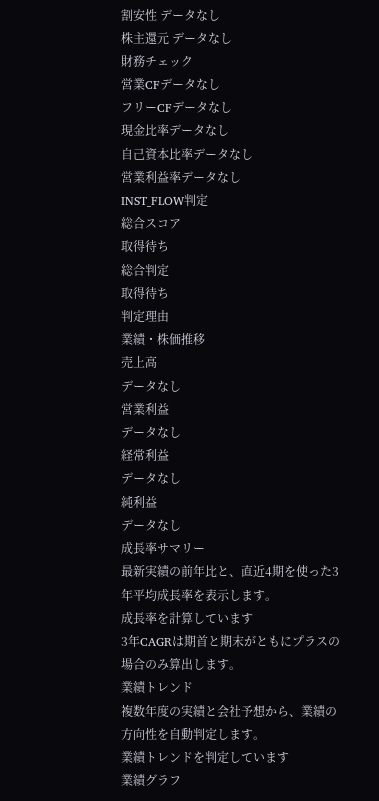割安性 データなし
株主還元 データなし
財務チェック
営業CFデータなし
フリーCFデータなし
現金比率データなし
自己資本比率データなし
営業利益率データなし
INST_FLOW判定
総合スコア
取得待ち
総合判定
取得待ち
判定理由
業績・株価推移
売上高
データなし
営業利益
データなし
経常利益
データなし
純利益
データなし
成長率サマリー
最新実績の前年比と、直近4期を使った3年平均成長率を表示します。
成長率を計算しています
3年CAGRは期首と期末がともにプラスの場合のみ算出します。
業績トレンド
複数年度の実績と会社予想から、業績の方向性を自動判定します。
業績トレンドを判定しています
業績グラフ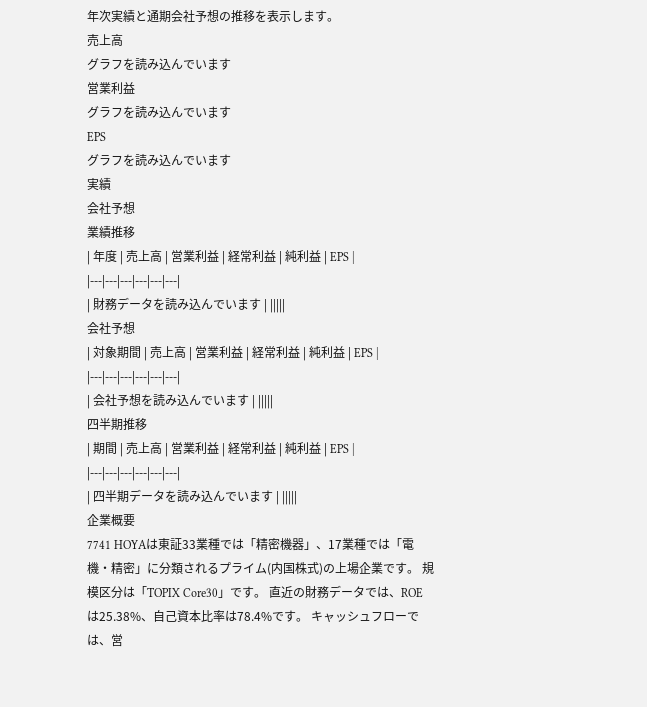年次実績と通期会社予想の推移を表示します。
売上高
グラフを読み込んでいます
営業利益
グラフを読み込んでいます
EPS
グラフを読み込んでいます
実績
会社予想
業績推移
| 年度 | 売上高 | 営業利益 | 経常利益 | 純利益 | EPS |
|---|---|---|---|---|---|
| 財務データを読み込んでいます | |||||
会社予想
| 対象期間 | 売上高 | 営業利益 | 経常利益 | 純利益 | EPS |
|---|---|---|---|---|---|
| 会社予想を読み込んでいます | |||||
四半期推移
| 期間 | 売上高 | 営業利益 | 経常利益 | 純利益 | EPS |
|---|---|---|---|---|---|
| 四半期データを読み込んでいます | |||||
企業概要
7741 HOYAは東証33業種では「精密機器」、17業種では「電機・精密」に分類されるプライム(内国株式)の上場企業です。 規模区分は「TOPIX Core30」です。 直近の財務データでは、ROEは25.38%、自己資本比率は78.4%です。 キャッシュフローでは、営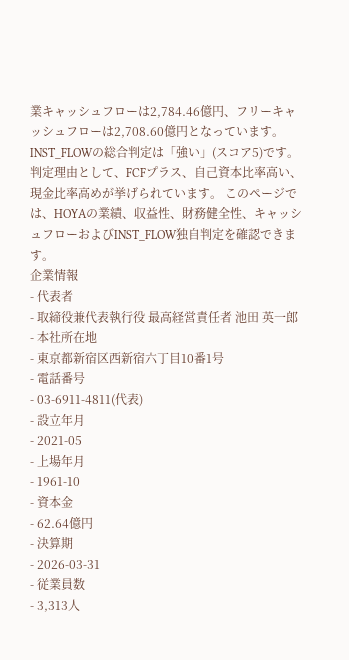業キャッシュフローは2,784.46億円、フリーキャッシュフローは2,708.60億円となっています。 INST_FLOWの総合判定は「強い」(スコア5)です。判定理由として、FCFプラス、自己資本比率高い、現金比率高めが挙げられています。 このページでは、HOYAの業績、収益性、財務健全性、キャッシュフローおよびINST_FLOW独自判定を確認できます。
企業情報
- 代表者
- 取締役兼代表執行役 最高経営責任者 池田 英一郎
- 本社所在地
- 東京都新宿区西新宿六丁目10番1号
- 電話番号
- 03-6911-4811(代表)
- 設立年月
- 2021-05
- 上場年月
- 1961-10
- 資本金
- 62.64億円
- 決算期
- 2026-03-31
- 従業員数
- 3,313人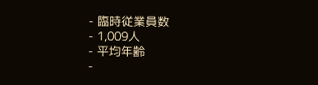- 臨時従業員数
- 1,009人
- 平均年齢
-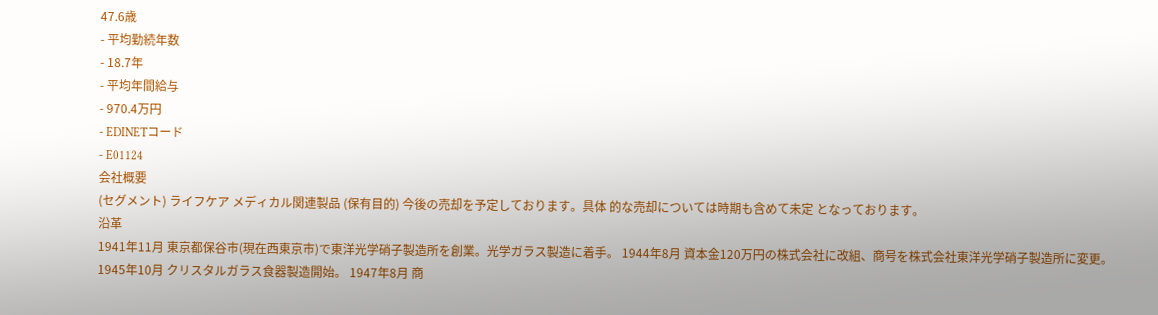47.6歳
- 平均勤続年数
- 18.7年
- 平均年間給与
- 970.4万円
- EDINETコード
- E01124
会社概要
(セグメント) ライフケア メディカル関連製品 (保有目的) 今後の売却を予定しております。具体 的な売却については時期も含めて未定 となっております。
沿革
1941年11月 東京都保谷市(現在西東京市)で東洋光学硝子製造所を創業。光学ガラス製造に着手。 1944年8月 資本金120万円の株式会社に改組、商号を株式会社東洋光学硝子製造所に変更。 1945年10月 クリスタルガラス食器製造開始。 1947年8月 商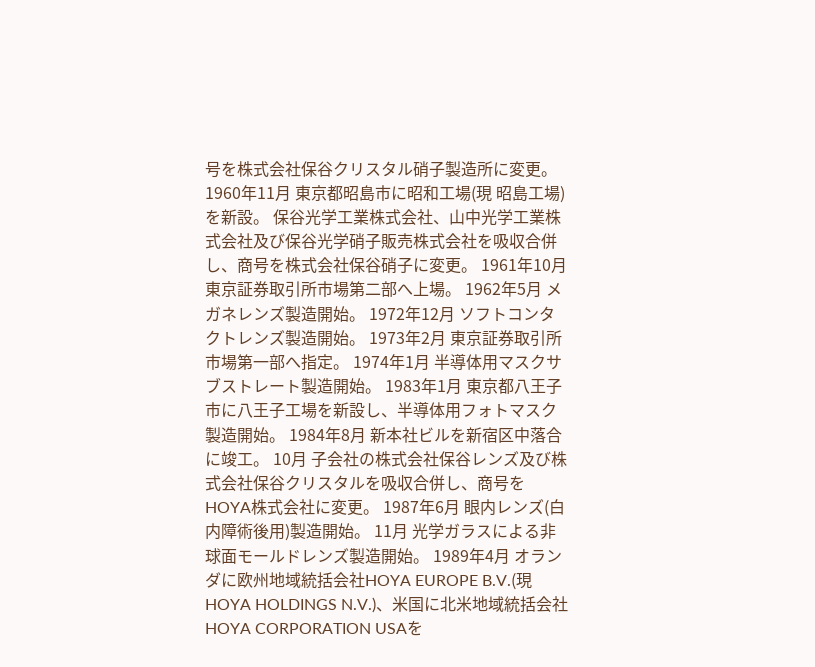号を株式会社保谷クリスタル硝子製造所に変更。 1960年11月 東京都昭島市に昭和工場(現 昭島工場)を新設。 保谷光学工業株式会社、山中光学工業株式会社及び保谷光学硝子販売株式会社を吸収合併し、商号を株式会社保谷硝子に変更。 1961年10月 東京証券取引所市場第二部へ上場。 1962年5月 メガネレンズ製造開始。 1972年12月 ソフトコンタクトレンズ製造開始。 1973年2月 東京証券取引所市場第一部へ指定。 1974年1月 半導体用マスクサブストレート製造開始。 1983年1月 東京都八王子市に八王子工場を新設し、半導体用フォトマスク製造開始。 1984年8月 新本社ビルを新宿区中落合に竣工。 10月 子会社の株式会社保谷レンズ及び株式会社保谷クリスタルを吸収合併し、商号をHOYA株式会社に変更。 1987年6月 眼内レンズ(白内障術後用)製造開始。 11月 光学ガラスによる非球面モールドレンズ製造開始。 1989年4月 オランダに欧州地域統括会社HOYA EUROPE B.V.(現 HOYA HOLDINGS N.V.)、米国に北米地域統括会社HOYA CORPORATION USAを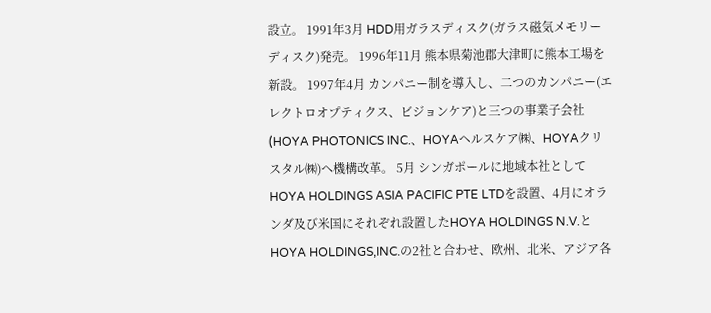設立。 1991年3月 HDD用ガラスディスク(ガラス磁気メモリーディスク)発売。 1996年11月 熊本県菊池郡大津町に熊本工場を新設。 1997年4月 カンパニー制を導入し、二つのカンパニー(エレクトロオプティクス、ビジョンケア)と三つの事業子会社(HOYA PHOTONICS INC.、HOYAヘルスケア㈱、HOYAクリスタル㈱)へ機構改革。 5月 シンガポールに地域本社としてHOYA HOLDINGS ASIA PACIFIC PTE LTDを設置、4月にオランダ及び米国にそれぞれ設置したHOYA HOLDINGS N.V.とHOYA HOLDINGS,INC.の2社と合わせ、欧州、北米、アジア各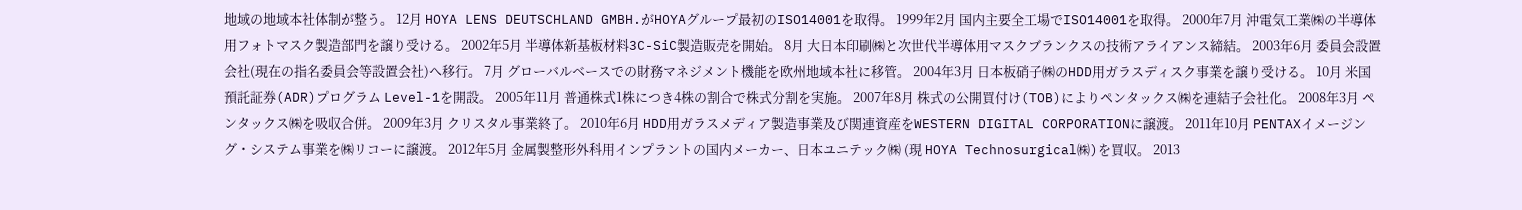地域の地域本社体制が整う。 12月 HOYA LENS DEUTSCHLAND GMBH.がHOYAグループ最初のISO14001を取得。 1999年2月 国内主要全工場でISO14001を取得。 2000年7月 沖電気工業㈱の半導体用フォトマスク製造部門を譲り受ける。 2002年5月 半導体新基板材料3C-SiC製造販売を開始。 8月 大日本印刷㈱と次世代半導体用マスクブランクスの技術アライアンス締結。 2003年6月 委員会設置会社(現在の指名委員会等設置会社)へ移行。 7月 グローバルベースでの財務マネジメント機能を欧州地域本社に移管。 2004年3月 日本板硝子㈱のHDD用ガラスディスク事業を譲り受ける。 10月 米国預託証券(ADR)プログラム Level-1を開設。 2005年11月 普通株式1株につき4株の割合で株式分割を実施。 2007年8月 株式の公開買付け(TOB)によりペンタックス㈱を連結子会社化。 2008年3月 ペンタックス㈱を吸収合併。 2009年3月 クリスタル事業終了。 2010年6月 HDD用ガラスメディア製造事業及び関連資産をWESTERN DIGITAL CORPORATIONに譲渡。 2011年10月 PENTAXイメージング・システム事業を㈱リコーに譲渡。 2012年5月 金属製整形外科用インプラントの国内メーカー、日本ユニテック㈱ (現 HOYA Technosurgical㈱)を買収。 2013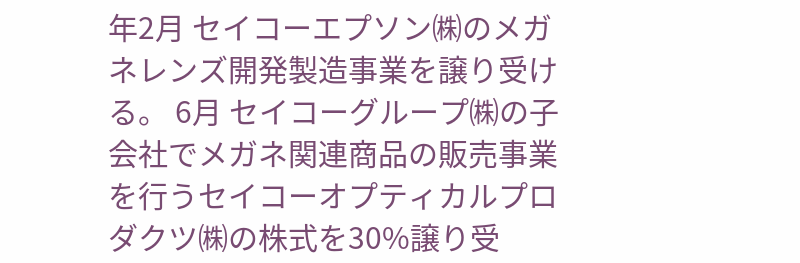年2月 セイコーエプソン㈱のメガネレンズ開発製造事業を譲り受ける。 6月 セイコーグループ㈱の子会社でメガネ関連商品の販売事業を行うセイコーオプティカルプロダクツ㈱の株式を30%譲り受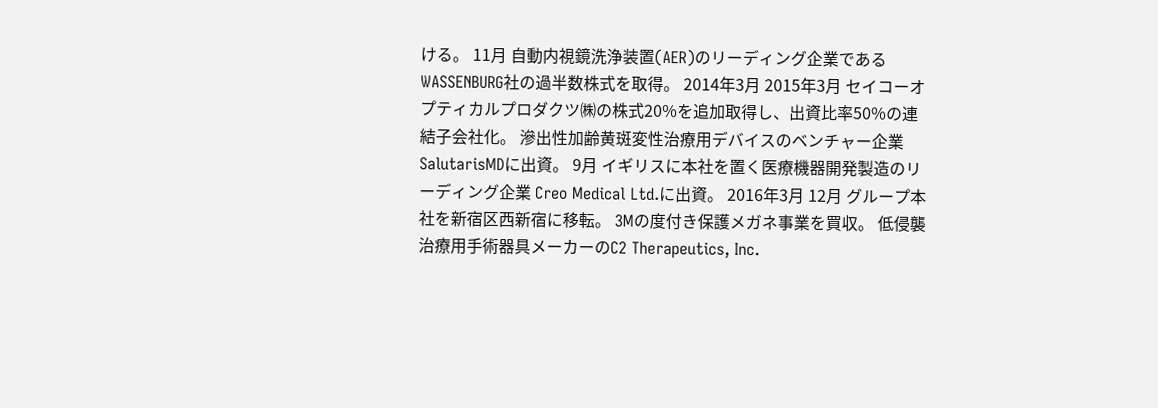ける。 11月 自動内視鏡洗浄装置(AER)のリーディング企業であるWASSENBURG社の過半数株式を取得。 2014年3月 2015年3月 セイコーオプティカルプロダクツ㈱の株式20%を追加取得し、出資比率50%の連結子会社化。 滲出性加齢黄斑変性治療用デバイスのベンチャー企業 SalutarisMDに出資。 9月 イギリスに本社を置く医療機器開発製造のリーディング企業 Creo Medical Ltd.に出資。 2016年3月 12月 グループ本社を新宿区西新宿に移転。 3Mの度付き保護メガネ事業を買収。 低侵襲治療用手術器具メーカーのC2 Therapeutics, Inc.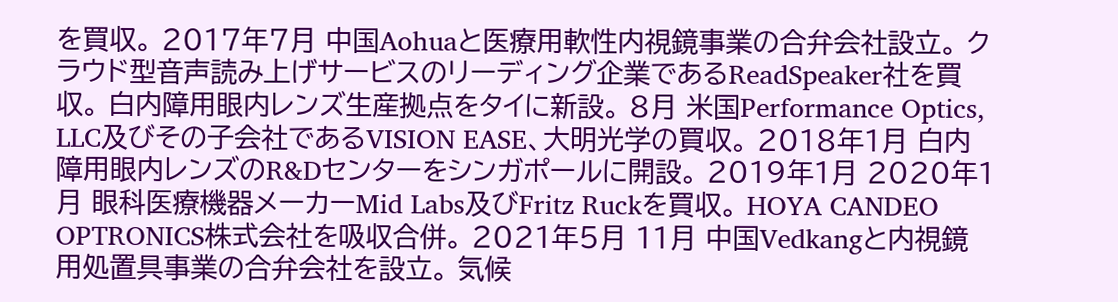を買収。 2017年7月 中国Aohuaと医療用軟性内視鏡事業の合弁会社設立。 クラウド型音声読み上げサービスのリーディング企業であるReadSpeaker社を買収。 白内障用眼内レンズ生産拠点をタイに新設。 8月 米国Performance Optics, LLC及びその子会社であるVISION EASE、大明光学の買収。 2018年1月 白内障用眼内レンズのR&Dセンターをシンガポールに開設。 2019年1月 2020年1月 眼科医療機器メーカーMid Labs及びFritz Ruckを買収。 HOYA CANDEO OPTRONICS株式会社を吸収合併。 2021年5月 11月 中国Vedkangと内視鏡用処置具事業の合弁会社を設立。 気候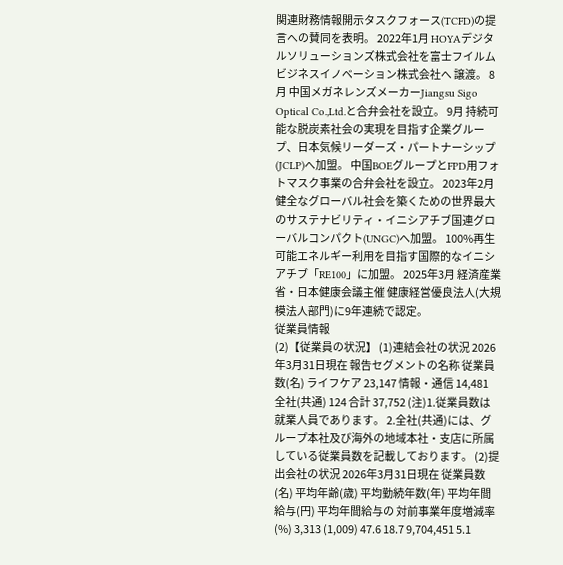関連財務情報開示タスクフォース(TCFD)の提言への賛同を表明。 2022年1月 HOYAデジタルソリューションズ株式会社を富士フイルムビジネスイノベーション株式会社へ 譲渡。 8月 中国メガネレンズメーカーJiangsu Sigo Optical Co.,Ltd.と合弁会社を設立。 9月 持続可能な脱炭素社会の実現を目指す企業グループ、日本気候リーダーズ・パートナーシップ(JCLP)へ加盟。 中国BOEグループとFPD用フォトマスク事業の合弁会社を設立。 2023年2月 健全なグローバル社会を築くための世界最大のサステナビリティ・イニシアチブ国連グローバルコンパクト(UNGC)へ加盟。 100%再生可能エネルギー利用を目指す国際的なイニシアチブ「RE100」に加盟。 2025年3月 経済産業省・日本健康会議主催 健康経営優良法人(大規模法人部門)に9年連続で認定。
従業員情報
(2)【従業員の状況】 (1)連結会社の状況 2026年3月31日現在 報告セグメントの名称 従業員数(名) ライフケア 23,147 情報・通信 14,481 全社(共通) 124 合計 37,752 (注)1.従業員数は就業人員であります。 2.全社(共通)には、グループ本社及び海外の地域本社・支店に所属している従業員数を記載しております。 (2)提出会社の状況 2026年3月31日現在 従業員数(名) 平均年齢(歳) 平均勤続年数(年) 平均年間給与(円) 平均年間給与の 対前事業年度増減率 (%) 3,313 (1,009) 47.6 18.7 9,704,451 5.1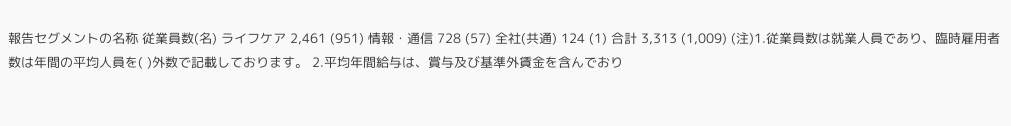報告セグメントの名称 従業員数(名) ライフケア 2,461 (951) 情報・通信 728 (57) 全社(共通) 124 (1) 合計 3,313 (1,009) (注)1.従業員数は就業人員であり、臨時雇用者数は年間の平均人員を( )外数で記載しております。 2.平均年間給与は、賞与及び基準外賃金を含んでおり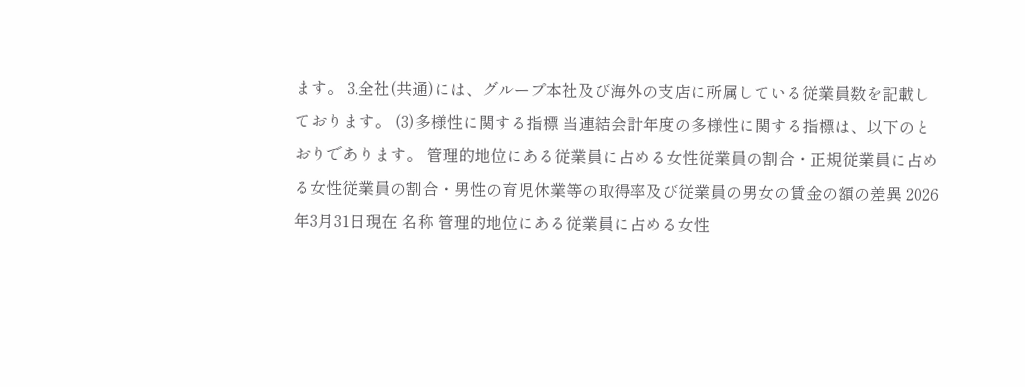ます。 3.全社(共通)には、グループ本社及び海外の支店に所属している従業員数を記載しております。 (3)多様性に関する指標 当連結会計年度の多様性に関する指標は、以下のとおりであります。 管理的地位にある従業員に占める女性従業員の割合・正規従業員に占める女性従業員の割合・男性の育児休業等の取得率及び従業員の男女の賃金の額の差異 2026年3月31日現在 名称 管理的地位にある従業員に占める女性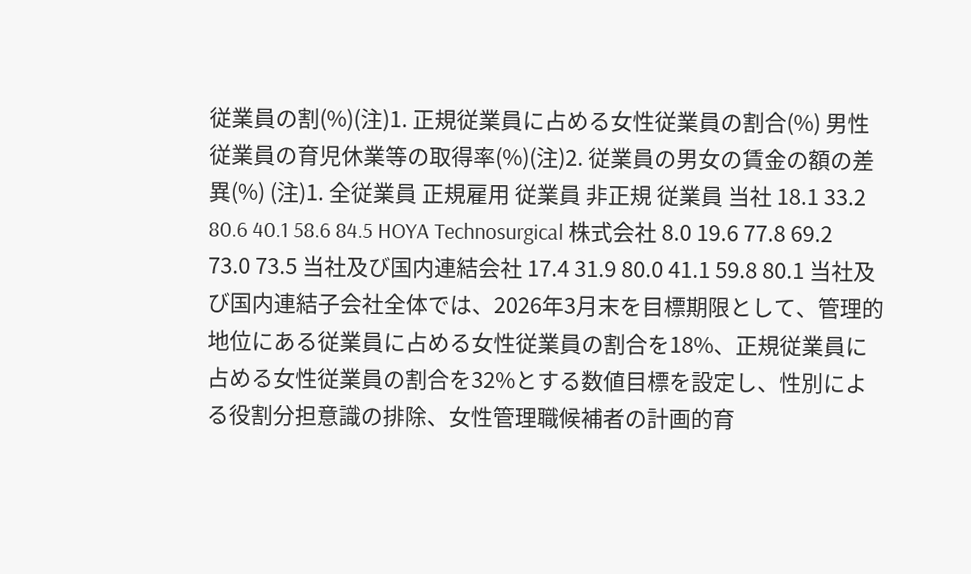従業員の割(%)(注)1. 正規従業員に占める女性従業員の割合(%) 男性従業員の育児休業等の取得率(%)(注)2. 従業員の男女の賃金の額の差異(%) (注)1. 全従業員 正規雇用 従業員 非正規 従業員 当社 18.1 33.2 80.6 40.1 58.6 84.5 HOYA Technosurgical 株式会社 8.0 19.6 77.8 69.2 73.0 73.5 当社及び国内連結会社 17.4 31.9 80.0 41.1 59.8 80.1 当社及び国内連結子会社全体では、2026年3月末を目標期限として、管理的地位にある従業員に占める女性従業員の割合を18%、正規従業員に占める女性従業員の割合を32%とする数値目標を設定し、性別による役割分担意識の排除、女性管理職候補者の計画的育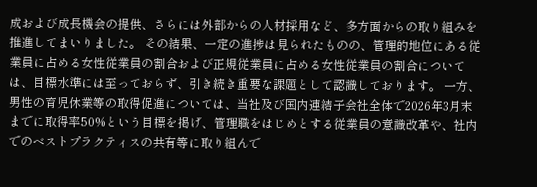成および成長機会の提供、さらには外部からの人材採用など、多方面からの取り組みを推進してまいりました。 その結果、一定の進捗は見られたものの、管理的地位にある従業員に占める女性従業員の割合および正規従業員に占める女性従業員の割合については、目標水準には至っておらず、引き続き重要な課題として認識しております。 一方、男性の育児休業等の取得促進については、当社及び国内連結子会社全体で2026年3月末までに取得率50%という目標を掲げ、管理職をはじめとする従業員の意識改革や、社内でのベストプラクティスの共有等に取り組んで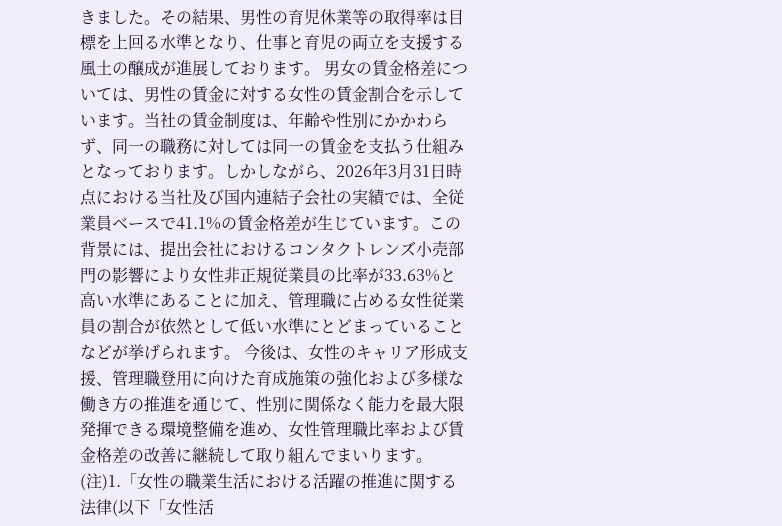きました。その結果、男性の育児休業等の取得率は目標を上回る水準となり、仕事と育児の両立を支援する風土の醸成が進展しております。 男女の賃金格差については、男性の賃金に対する女性の賃金割合を示しています。当社の賃金制度は、年齢や性別にかかわらず、同一の職務に対しては同一の賃金を支払う仕組みとなっております。しかしながら、2026年3月31日時点における当社及び国内連結子会社の実績では、全従業員ベースで41.1%の賃金格差が生じています。この背景には、提出会社におけるコンタクトレンズ小売部門の影響により女性非正規従業員の比率が33.63%と高い水準にあることに加え、管理職に占める女性従業員の割合が依然として低い水準にとどまっていることなどが挙げられます。 今後は、女性のキャリア形成支援、管理職登用に向けた育成施策の強化および多様な働き方の推進を通じて、性別に関係なく能力を最大限発揮できる環境整備を進め、女性管理職比率および賃金格差の改善に継続して取り組んでまいります。 (注)1.「女性の職業生活における活躍の推進に関する法律(以下「女性活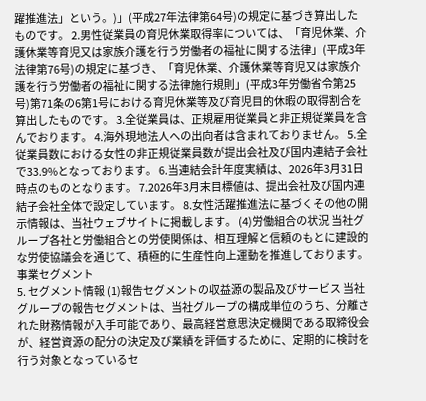躍推進法」という。)」(平成27年法律第64号)の規定に基づき算出したものです。 2.男性従業員の育児休業取得率については、「育児休業、介護休業等育児又は家族介護を行う労働者の福祉に関する法律」(平成3年法律第76号)の規定に基づき、「育児休業、介護休業等育児又は家族介護を行う労働者の福祉に関する法律施行規則」(平成3年労働省令第25号)第71条の6第1号における育児休業等及び育児目的休暇の取得割合を算出したものです。 3.全従業員は、正規雇用従業員と非正規従業員を含んでおります。 4.海外現地法人への出向者は含まれておりません。 5.全従業員数における女性の非正規従業員数が提出会社及び国内連結子会社で33.9%となっております。 6.当連結会計年度実績は、2026年3月31日時点のものとなります。 7.2026年3月末目標値は、提出会社及び国内連結子会社全体で設定しています。 8.女性活躍推進法に基づくその他の開示情報は、当社ウェブサイトに掲載します。 (4)労働組合の状況 当社グループ各社と労働組合との労使関係は、相互理解と信頼のもとに建設的な労使協議会を通じて、積極的に生産性向上運動を推進しております。
事業セグメント
5. セグメント情報 (1)報告セグメントの収益源の製品及びサービス 当社グループの報告セグメントは、当社グループの構成単位のうち、分離された財務情報が入手可能であり、最高経営意思決定機関である取締役会が、経営資源の配分の決定及び業績を評価するために、定期的に検討を行う対象となっているセ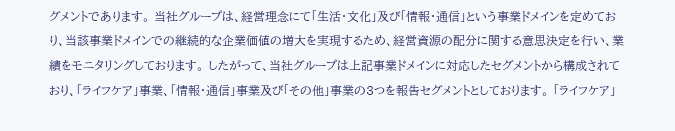グメントであります。 当社グループは、経営理念にて「生活・文化」及び「情報・通信」という事業ドメインを定めており、当該事業ドメインでの継続的な企業価値の増大を実現するため、経営資源の配分に関する意思決定を行い、業績をモニタリングしております。 したがって、当社グループは上記事業ドメインに対応したセグメントから構成されており、「ライフケア」事業、「情報・通信」事業及び「その他」事業の3つを報告セグメントとしております。 「ライフケア」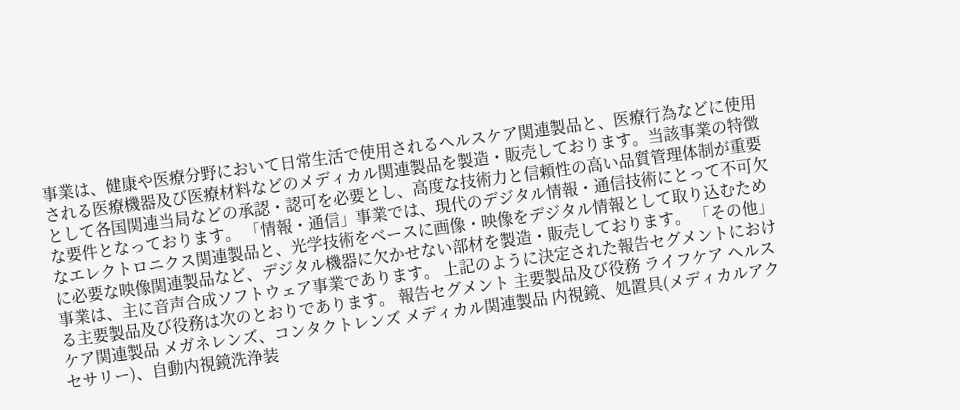事業は、健康や医療分野において日常生活で使用されるヘルスケア関連製品と、医療行為などに使用される医療機器及び医療材料などのメディカル関連製品を製造・販売しております。当該事業の特徴として各国関連当局などの承認・認可を必要とし、高度な技術力と信頼性の高い品質管理体制が重要な要件となっております。 「情報・通信」事業では、現代のデジタル情報・通信技術にとって不可欠なエレクトロニクス関連製品と、光学技術をベースに画像・映像をデジタル情報として取り込むために必要な映像関連製品など、デジタル機器に欠かせない部材を製造・販売しております。 「その他」事業は、主に音声合成ソフトウェア事業であります。 上記のように決定された報告セグメントにおける主要製品及び役務は次のとおりであります。 報告セグメント 主要製品及び役務 ライフケア ヘルスケア関連製品 メガネレンズ、コンタクトレンズ メディカル関連製品 内視鏡、処置具(メディカルアクセサリー)、自動内視鏡洗浄装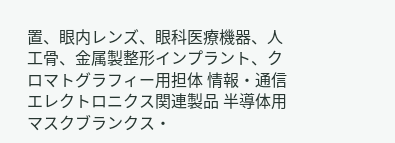置、眼内レンズ、眼科医療機器、人工骨、金属製整形インプラント、クロマトグラフィー用担体 情報・通信 エレクトロニクス関連製品 半導体用マスクブランクス・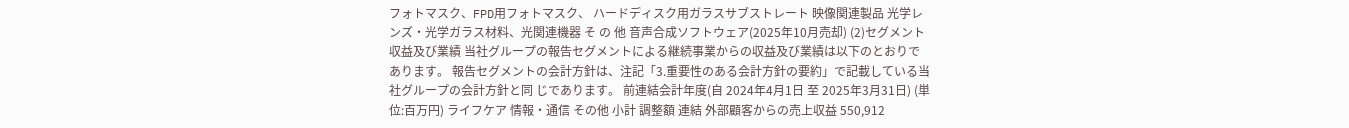フォトマスク、FPD用フォトマスク、 ハードディスク用ガラスサブストレート 映像関連製品 光学レンズ・光学ガラス材料、光関連機器 そ の 他 音声合成ソフトウェア(2025年10月売却) (2)セグメント収益及び業績 当社グループの報告セグメントによる継続事業からの収益及び業績は以下のとおりであります。 報告セグメントの会計方針は、注記「3.重要性のある会計方針の要約」で記載している当社グループの会計方針と同 じであります。 前連結会計年度(自 2024年4月1日 至 2025年3月31日) (単位:百万円) ライフケア 情報・通信 その他 小計 調整額 連結 外部顧客からの売上収益 550,912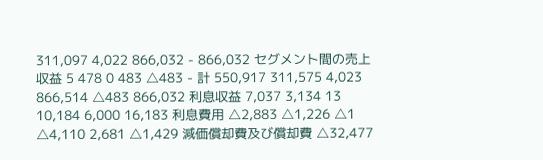311,097 4,022 866,032 - 866,032 セグメント間の売上収益 5 478 0 483 △483 - 計 550,917 311,575 4,023 866,514 △483 866,032 利息収益 7,037 3,134 13 10,184 6,000 16,183 利息費用 △2,883 △1,226 △1 △4,110 2,681 △1,429 減価償却費及び償却費 △32,477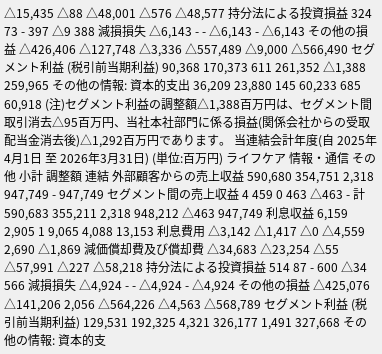△15,435 △88 △48,001 △576 △48,577 持分法による投資損益 324 73 - 397 △9 388 減損損失 △6,143 - - △6,143 - △6,143 その他の損益 △426,406 △127,748 △3,336 △557,489 △9,000 △566,490 セグメント利益 (税引前当期利益) 90,368 170,373 611 261,352 △1,388 259,965 その他の情報: 資本的支出 36,209 23,880 145 60,233 685 60,918 (注)セグメント利益の調整額△1,388百万円は、セグメント間取引消去△95百万円、当社本社部門に係る損益(関係会社からの受取配当金消去後)△1,292百万円であります。 当連結会計年度(自 2025年4月1日 至 2026年3月31日) (単位:百万円) ライフケア 情報・通信 その他 小計 調整額 連結 外部顧客からの売上収益 590,680 354,751 2,318 947,749 - 947,749 セグメント間の売上収益 4 459 0 463 △463 - 計 590,683 355,211 2,318 948,212 △463 947,749 利息収益 6,159 2,905 1 9,065 4,088 13,153 利息費用 △3,142 △1,417 △0 △4,559 2,690 △1,869 減価償却費及び償却費 △34,683 △23,254 △55 △57,991 △227 △58,218 持分法による投資損益 514 87 - 600 △34 566 減損損失 △4,924 - - △4,924 - △4,924 その他の損益 △425,076 △141,206 2,056 △564,226 △4,563 △568,789 セグメント利益 (税引前当期利益) 129,531 192,325 4,321 326,177 1,491 327,668 その他の情報: 資本的支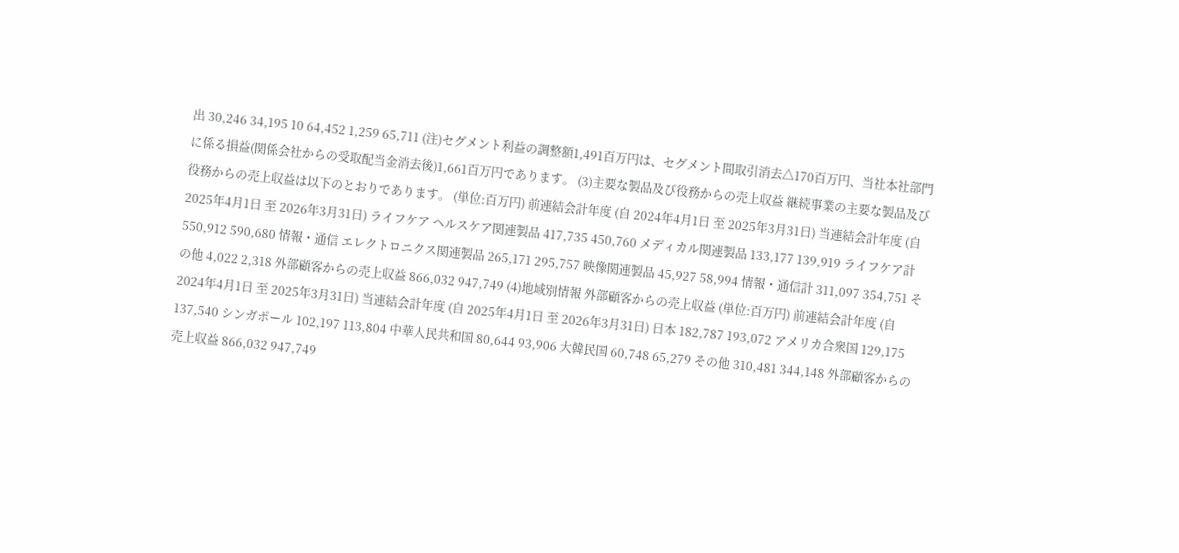出 30,246 34,195 10 64,452 1,259 65,711 (注)セグメント利益の調整額1,491百万円は、セグメント間取引消去△170百万円、当社本社部門に係る損益(関係会社からの受取配当金消去後)1,661百万円であります。 (3)主要な製品及び役務からの売上収益 継続事業の主要な製品及び役務からの売上収益は以下のとおりであります。 (単位:百万円) 前連結会計年度 (自 2024年4月1日 至 2025年3月31日) 当連結会計年度 (自 2025年4月1日 至 2026年3月31日) ライフケア ヘルスケア関連製品 417,735 450,760 メディカル関連製品 133,177 139,919 ライフケア計 550,912 590,680 情報・通信 エレクトロニクス関連製品 265,171 295,757 映像関連製品 45,927 58,994 情報・通信計 311,097 354,751 その他 4,022 2,318 外部顧客からの売上収益 866,032 947,749 (4)地域別情報 外部顧客からの売上収益 (単位:百万円) 前連結会計年度 (自 2024年4月1日 至 2025年3月31日) 当連結会計年度 (自 2025年4月1日 至 2026年3月31日) 日本 182,787 193,072 アメリカ合衆国 129,175 137,540 シンガポール 102,197 113,804 中華人民共和国 80,644 93,906 大韓民国 60,748 65,279 その他 310,481 344,148 外部顧客からの売上収益 866,032 947,749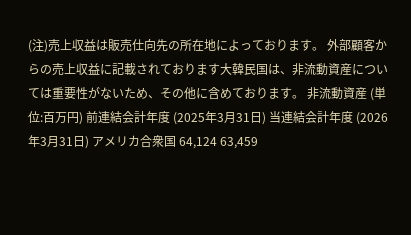(注)売上収益は販売仕向先の所在地によっております。 外部顧客からの売上収益に記載されております大韓民国は、非流動資産については重要性がないため、その他に含めております。 非流動資産 (単位:百万円) 前連結会計年度 (2025年3月31日) 当連結会計年度 (2026年3月31日) アメリカ合衆国 64,124 63,459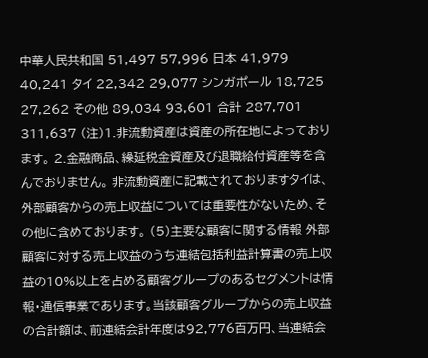中華人民共和国 51,497 57,996 日本 41,979 40,241 タイ 22,342 29,077 シンガポール 18,725 27,262 その他 89,034 93,601 合計 287,701 311,637 (注)1.非流動資産は資産の所在地によっております。 2.金融商品、繰延税金資産及び退職給付資産等を含んでおりません。 非流動資産に記載されておりますタイは、外部顧客からの売上収益については重要性がないため、その他に含めております。 (5)主要な顧客に関する情報 外部顧客に対する売上収益のうち連結包括利益計算書の売上収益の10%以上を占める顧客グループのあるセグメントは情報・通信事業であります。当該顧客グループからの売上収益の合計額は、前連結会計年度は92,776百万円、当連結会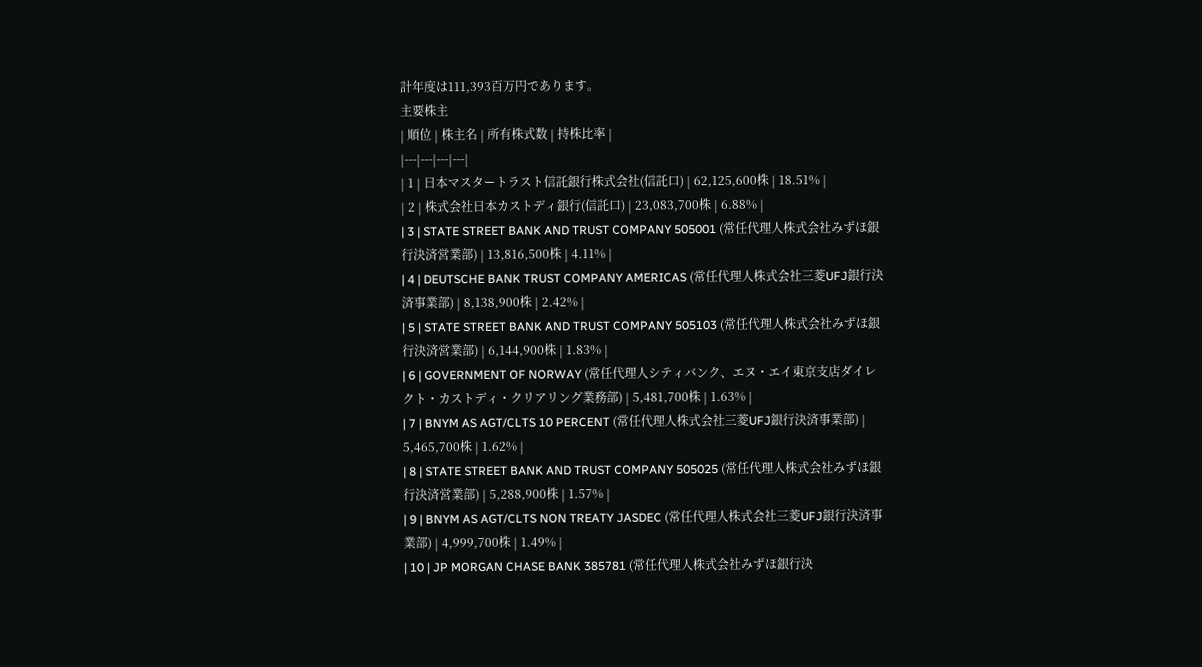計年度は111,393百万円であります。
主要株主
| 順位 | 株主名 | 所有株式数 | 持株比率 |
|---|---|---|---|
| 1 | 日本マスタートラスト信託銀行株式会社(信託口) | 62,125,600株 | 18.51% |
| 2 | 株式会社日本カストディ銀行(信託口) | 23,083,700株 | 6.88% |
| 3 | STATE STREET BANK AND TRUST COMPANY 505001 (常任代理人株式会社みずほ銀行決済営業部) | 13,816,500株 | 4.11% |
| 4 | DEUTSCHE BANK TRUST COMPANY AMERICAS (常任代理人株式会社三菱UFJ銀行決済事業部) | 8,138,900株 | 2.42% |
| 5 | STATE STREET BANK AND TRUST COMPANY 505103 (常任代理人株式会社みずほ銀行決済営業部) | 6,144,900株 | 1.83% |
| 6 | GOVERNMENT OF NORWAY (常任代理人シティバンク、エヌ・エイ東京支店ダイレクト・カストディ・クリアリング業務部) | 5,481,700株 | 1.63% |
| 7 | BNYM AS AGT/CLTS 10 PERCENT (常任代理人株式会社三菱UFJ銀行決済事業部) | 5,465,700株 | 1.62% |
| 8 | STATE STREET BANK AND TRUST COMPANY 505025 (常任代理人株式会社みずほ銀行決済営業部) | 5,288,900株 | 1.57% |
| 9 | BNYM AS AGT/CLTS NON TREATY JASDEC (常任代理人株式会社三菱UFJ銀行決済事業部) | 4,999,700株 | 1.49% |
| 10 | JP MORGAN CHASE BANK 385781 (常任代理人株式会社みずほ銀行決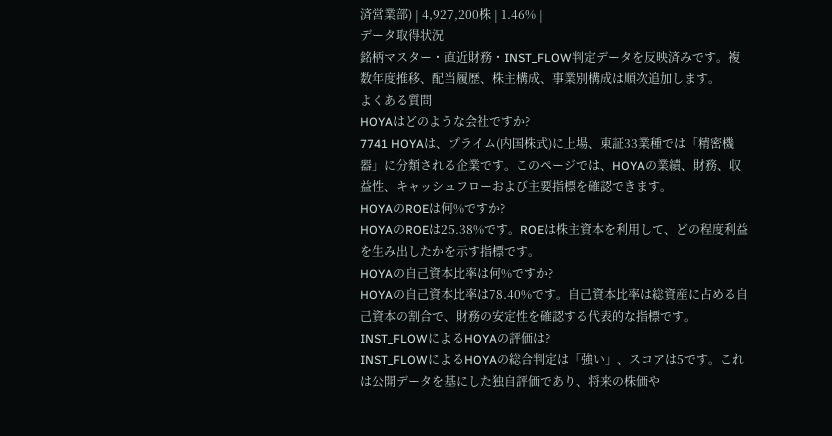済営業部) | 4,927,200株 | 1.46% |
データ取得状況
銘柄マスター・直近財務・INST_FLOW判定データを反映済みです。複数年度推移、配当履歴、株主構成、事業別構成は順次追加します。
よくある質問
HOYAはどのような会社ですか?
7741 HOYAは、プライム(内国株式)に上場、東証33業種では「精密機器」に分類される企業です。このページでは、HOYAの業績、財務、収益性、キャッシュフローおよび主要指標を確認できます。
HOYAのROEは何%ですか?
HOYAのROEは25.38%です。ROEは株主資本を利用して、どの程度利益を生み出したかを示す指標です。
HOYAの自己資本比率は何%ですか?
HOYAの自己資本比率は78.40%です。自己資本比率は総資産に占める自己資本の割合で、財務の安定性を確認する代表的な指標です。
INST_FLOWによるHOYAの評価は?
INST_FLOWによるHOYAの総合判定は「強い」、スコアは5です。これは公開データを基にした独自評価であり、将来の株価や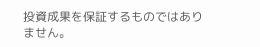投資成果を保証するものではありません。